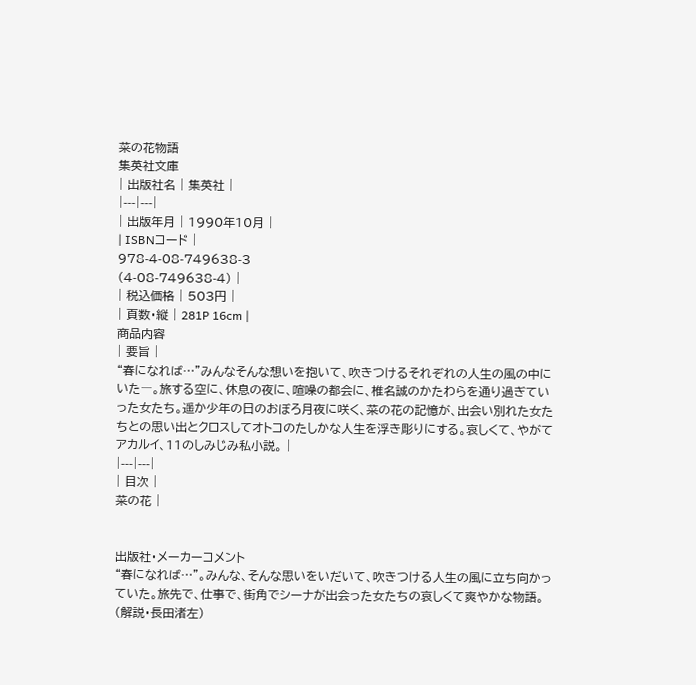菜の花物語
集英社文庫
| 出版社名 | 集英社 |
|---|---|
| 出版年月 | 1990年10月 |
| ISBNコード |
978-4-08-749638-3
(4-08-749638-4) |
| 税込価格 | 503円 |
| 頁数・縦 | 281P 16cm |
商品内容
| 要旨 |
“春になれば…”みんなそんな想いを抱いて、吹きつけるそれぞれの人生の風の中にいた―。旅する空に、休息の夜に、喧噪の都会に、椎名誠のかたわらを通り過ぎていった女たち。遥か少年の日のおぼろ月夜に咲く、菜の花の記憶が、出会い別れた女たちとの思い出とクロスしてオトコのたしかな人生を浮き彫りにする。哀しくて、やがてアカルイ、11のしみじみ私小説。 |
|---|---|
| 目次 |
菜の花 |


出版社・メーカーコメント
“春になれば…”。みんな、そんな思いをいだいて、吹きつける人生の風に立ち向かっていた。旅先で、仕事で、街角でシーナが出会った女たちの哀しくて爽やかな物語。(解説・長田渚左)